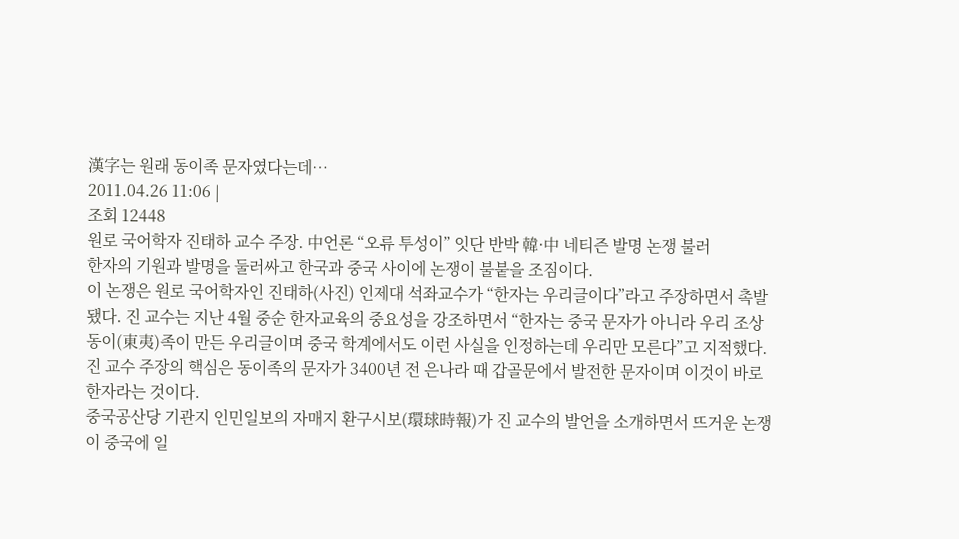漢字는 원래 동이족 문자였다는데…
2011.04.26 11:06 |
조회 12448
원로 국어학자 진태하 교수 주장. 中언론 “오류 투성이” 잇단 반박 韓·中 네티즌 발명 논쟁 불러
한자의 기원과 발명을 둘러싸고 한국과 중국 사이에 논쟁이 불붙을 조짐이다.
이 논쟁은 원로 국어학자인 진태하(사진) 인제대 석좌교수가 “한자는 우리글이다”라고 주장하면서 촉발됐다. 진 교수는 지난 4월 중순 한자교육의 중요성을 강조하면서 “한자는 중국 문자가 아니라 우리 조상 동이(東夷)족이 만든 우리글이며 중국 학계에서도 이런 사실을 인정하는데 우리만 모른다”고 지적했다. 진 교수 주장의 핵심은 동이족의 문자가 3400년 전 은나라 때 갑골문에서 발전한 문자이며 이것이 바로 한자라는 것이다.
중국공산당 기관지 인민일보의 자매지 환구시보(環球時報)가 진 교수의 발언을 소개하면서 뜨거운 논쟁이 중국에 일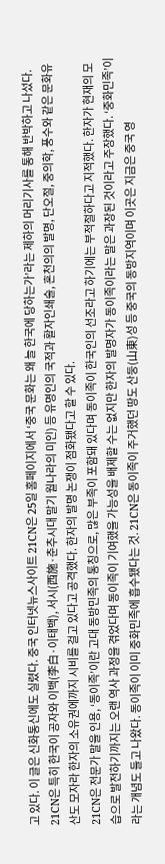고 있다. 이 글은 신화통신에도 실렸다. 중국 인터넷뉴스사이트 21CN은 25일 홈페이지에서 ‘중국 문화는 왜 늘 한국에 당하는가’라는 제하의 머리기사를 통해 반박하고 나섰다. 21CN은 특히 한국이 공자와 이백(李白·이태백), 서시(西施·춘추시대 말기 월나라의 미인) 등 유명인의 국적과 활자인쇄술, 혼천의의 발명, 단오절, 중의학, 풍수와 같은 문화유산도 모자라 한자의 소유권에까지 시비를 걸고 있다고 공격했다. 한자의 발명 논쟁이 점화됐다고 할 수 있다.
21CN은 전문가 말을 인용, ‘동이족’이란 고대 동방민족의 통칭으로, 많은 부족이 포함돼 있다며 동이족이 한국인의 선조라고 하기에는 부적절하다고 지적했다. 한자가 현재의 모습으로 발전하기까지는 오랜 역사 과정을 겪었다며 동이족이 기여했을 가능성을 배제할 수는 없지만 한자의 발명자가 동이족이라는 말은 과장된 것이라고 주장했다. ‘중화민족’이라는 개념도 들고 나왔다. 동이족이 이미 중화민족에 흡수됐다는 것. 21CN은 동이족이 주거했던 땅도 산둥(山東)성 등 중국의 동방지역이며 이곳은 지금은 중국 영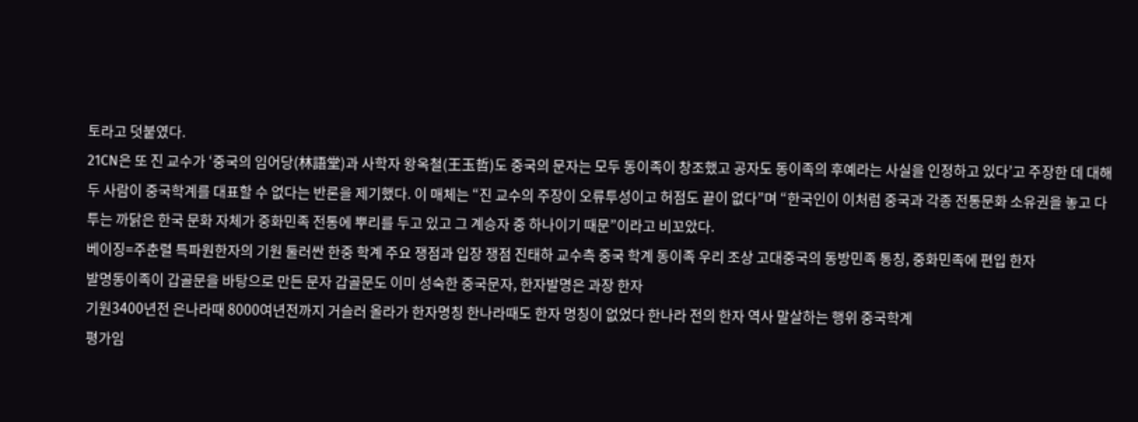토라고 덧붙였다.
21CN은 또 진 교수가 ‘중국의 임어당(林語堂)과 사학자 왕옥철(王玉哲)도 중국의 문자는 모두 동이족이 창조했고 공자도 동이족의 후예라는 사실을 인정하고 있다’고 주장한 데 대해 두 사람이 중국학계를 대표할 수 없다는 반론을 제기했다. 이 매체는 “진 교수의 주장이 오류투성이고 허점도 끝이 없다”며 “한국인이 이처럼 중국과 각종 전통문화 소유권을 놓고 다투는 까닭은 한국 문화 자체가 중화민족 전통에 뿌리를 두고 있고 그 계승자 중 하나이기 때문”이라고 비꼬았다.
베이징=주춘렬 특파원한자의 기원 둘러싼 한중 학계 주요 쟁점과 입장 쟁점 진태하 교수측 중국 학계 동이족 우리 조상 고대중국의 동방민족 통칭, 중화민족에 편입 한자
발명동이족이 갑골문을 바탕으로 만든 문자 갑골문도 이미 성숙한 중국문자, 한자발명은 과장 한자
기원3400년전 은나라때 8000여년전까지 거슬러 올라가 한자명칭 한나라때도 한자 명칭이 없었다 한나라 전의 한자 역사 말살하는 행위 중국학계
평가임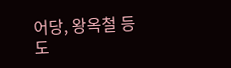어당, 왕옥철 등도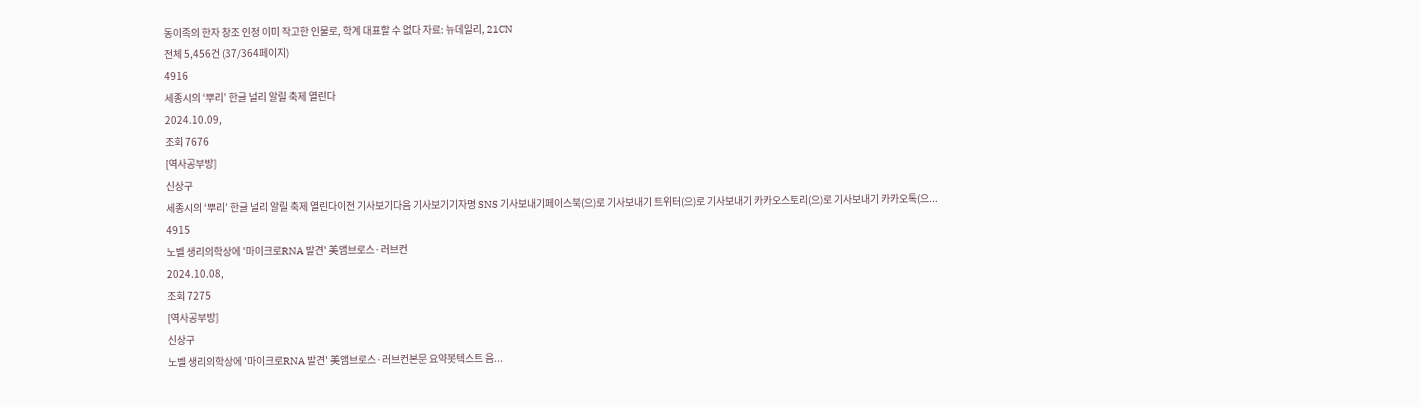동이족의 한자 창조 인정 이미 작고한 인물로, 학계 대표할 수 없다 자료: 뉴데일리, 21CN
전체 5,456건 (37/364페이지)
4916
세종시의 ‘뿌리’ 한글 널리 알릴 축제 열린다
2024.10.09,
조회 7676
[역사공부방]
신상구
세종시의 ‘뿌리’ 한글 널리 알릴 축제 열린다이전 기사보기다음 기사보기기자명 SNS 기사보내기페이스북(으)로 기사보내기 트위터(으)로 기사보내기 카카오스토리(으)로 기사보내기 카카오톡(으...
4915
노벨 생리의학상에 '마이크로RNA 발견' 美앰브로스·러브컨
2024.10.08,
조회 7275
[역사공부방]
신상구
노벨 생리의학상에 '마이크로RNA 발견' 美앰브로스·러브컨본문 요약봇텍스트 음...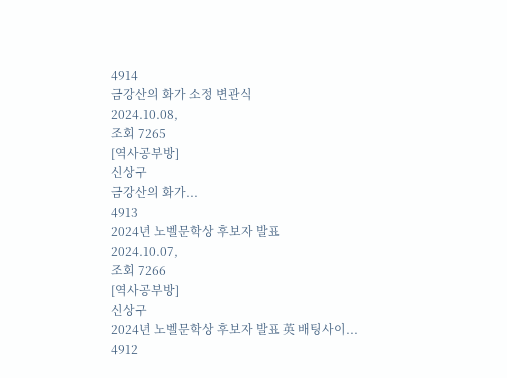4914
금강산의 화가 소정 변관식
2024.10.08,
조회 7265
[역사공부방]
신상구
금강산의 화가...
4913
2024년 노벨문학상 후보자 발표
2024.10.07,
조회 7266
[역사공부방]
신상구
2024년 노벨문학상 후보자 발표 英 배팅사이...
4912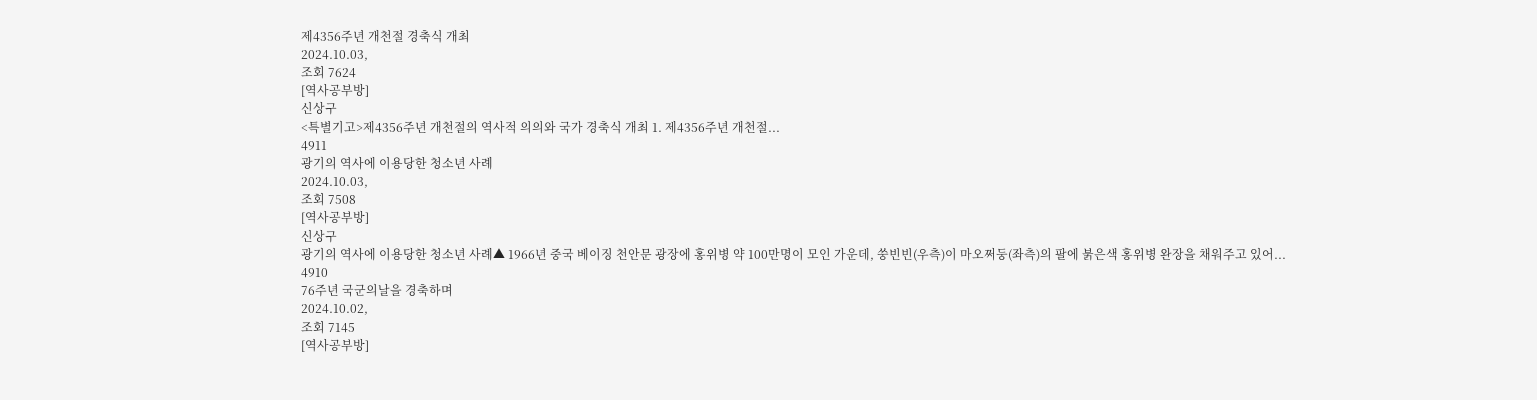제4356주년 개천절 경축식 개최
2024.10.03,
조회 7624
[역사공부방]
신상구
<특별기고>제4356주년 개천절의 역사적 의의와 국가 경축식 개최 1. 제4356주년 개천절...
4911
광기의 역사에 이용당한 청소년 사례
2024.10.03,
조회 7508
[역사공부방]
신상구
광기의 역사에 이용당한 청소년 사례▲ 1966년 중국 베이징 천안문 광장에 홍위병 약 100만명이 모인 가운데, 쑹빈빈(우측)이 마오쩌둥(좌측)의 팔에 붉은색 홍위병 완장을 채워주고 있어...
4910
76주년 국군의날을 경축하며
2024.10.02,
조회 7145
[역사공부방]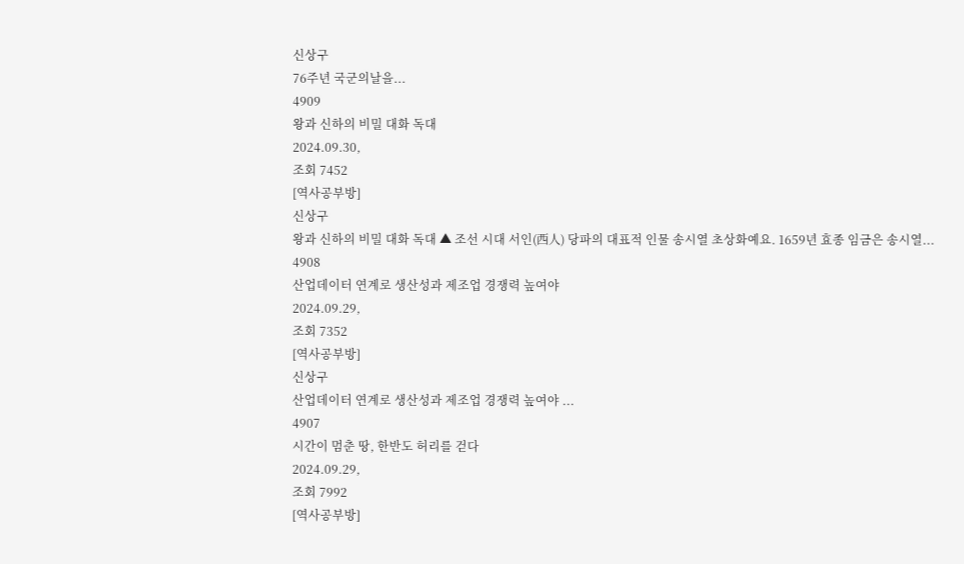신상구
76주년 국군의날을...
4909
왕과 신하의 비밀 대화 독대
2024.09.30,
조회 7452
[역사공부방]
신상구
왕과 신하의 비밀 대화 독대 ▲ 조선 시대 서인(西人) 당파의 대표적 인물 송시열 초상화예요. 1659년 효종 임금은 송시열...
4908
산업데이터 연계로 생산성과 제조업 경쟁력 높여야
2024.09.29,
조회 7352
[역사공부방]
신상구
산업데이터 연계로 생산성과 제조업 경쟁력 높여야 ...
4907
시간이 멈춘 땅, 한반도 허리를 걷다
2024.09.29,
조회 7992
[역사공부방]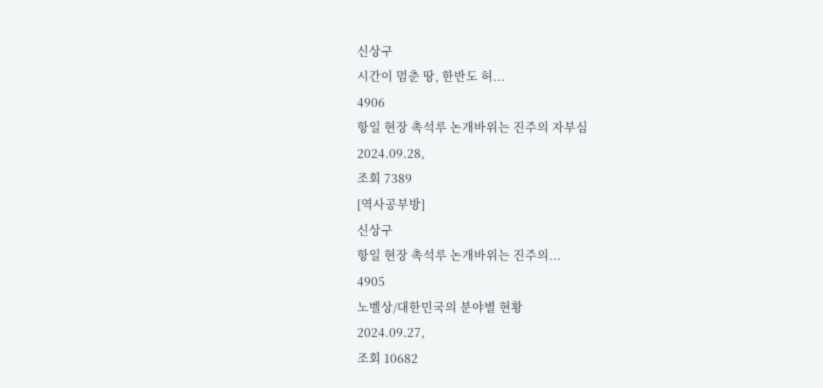신상구
시간이 멈춘 땅, 한반도 허...
4906
항일 현장 촉석루 논개바위는 진주의 자부심
2024.09.28,
조회 7389
[역사공부방]
신상구
항일 현장 촉석루 논개바위는 진주의...
4905
노벨상/대한민국의 분야별 현황
2024.09.27,
조회 10682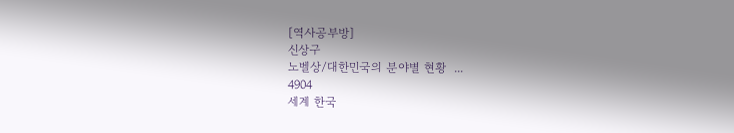[역사공부방]
신상구
노벨상/대한민국의 분야별 현황  ...
4904
세계 한국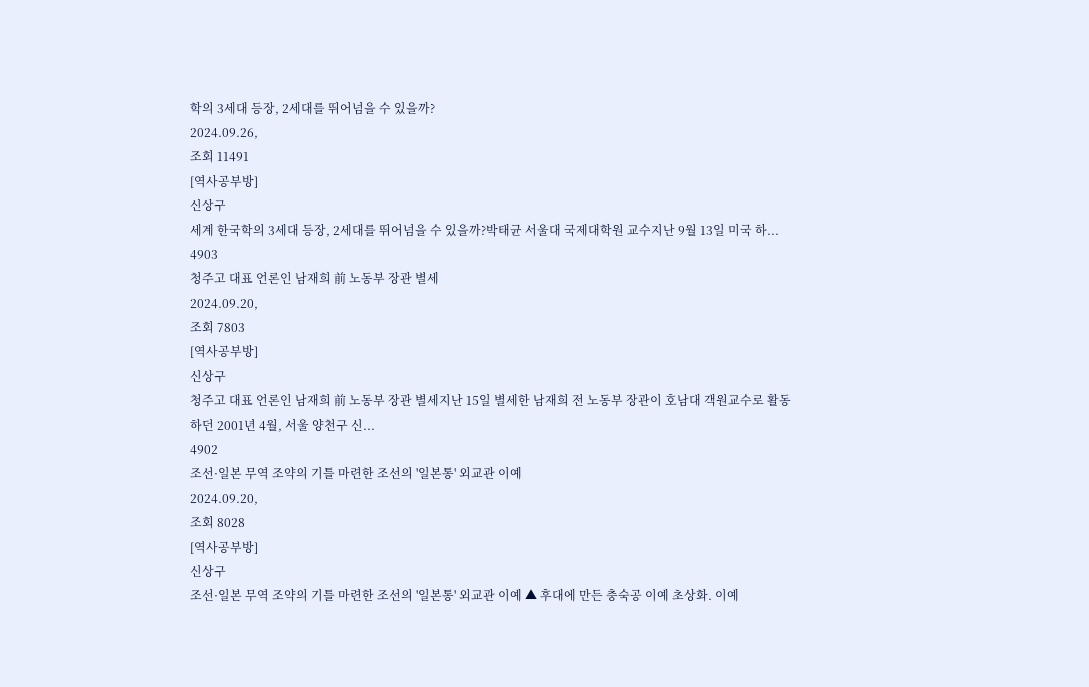학의 3세대 등장, 2세대를 뛰어넘을 수 있을까?
2024.09.26,
조회 11491
[역사공부방]
신상구
세계 한국학의 3세대 등장, 2세대를 뛰어넘을 수 있을까?박태균 서울대 국제대학원 교수지난 9월 13일 미국 하...
4903
청주고 대표 언론인 남재희 前 노동부 장관 별세
2024.09.20,
조회 7803
[역사공부방]
신상구
청주고 대표 언론인 남재희 前 노동부 장관 별세지난 15일 별세한 남재희 전 노동부 장관이 호남대 객원교수로 활동하던 2001년 4월, 서울 양천구 신...
4902
조선·일본 무역 조약의 기틀 마련한 조선의 '일본통' 외교관 이예
2024.09.20,
조회 8028
[역사공부방]
신상구
조선·일본 무역 조약의 기틀 마련한 조선의 '일본통' 외교관 이예 ▲ 후대에 만든 충숙공 이예 초상화. 이예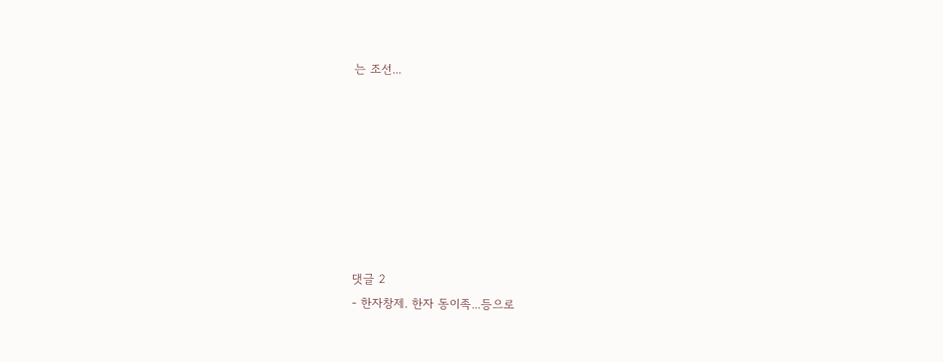는 조선...








댓글 2
- 한자창제. 한자 동이족...등으로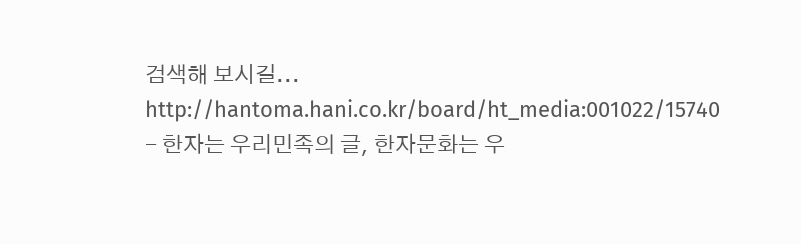검색해 보시길...
http://hantoma.hani.co.kr/board/ht_media:001022/15740
- 한자는 우리민족의 글, 한자문화는 우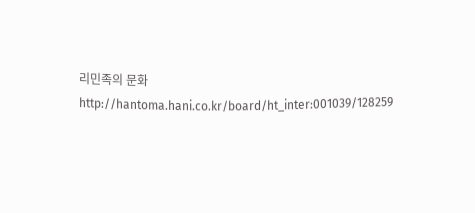리민족의 문화
http://hantoma.hani.co.kr/board/ht_inter:001039/128259